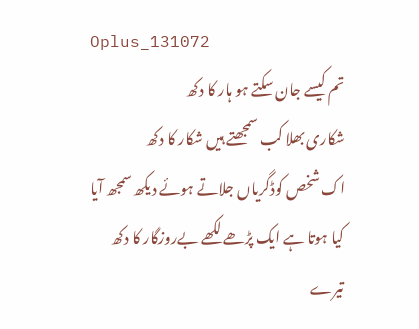Oplus_131072
تم کیسے جان سکتے ہو ہار کا دکھ
شکاری بھلا کب سمجھتے ہیں شکار کا دکھ
اک شخص کوڈگریاں جلاتے ہوئے دیکھ سمجھ آیا
کیا ہوتا ہے ایک پڑھے لکھے بےروزگار کا دکھ
تیرے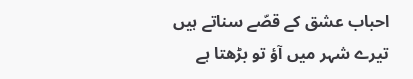احباب عشق کے قصّے سناتے ہیں
تیرے شہر میں آؤ تو بڑھتا ہے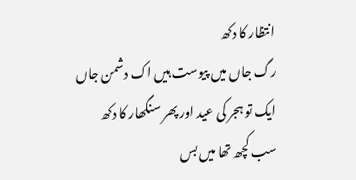انتظار کا دکھ
رگ جاں میں پیوست ہیں اک دشمن جاں
ایک تو ہجر کی عید اور پھر سنگھار کا دکھ
سب کچھ تھا میں بس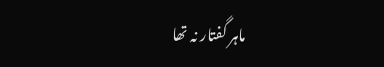ماہر گفتار نہ تھا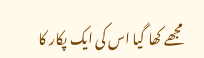مجھے کھا گیا اس کی ایک پکار کا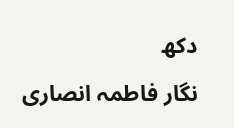دکھ
نگار فاطمہ انصاری